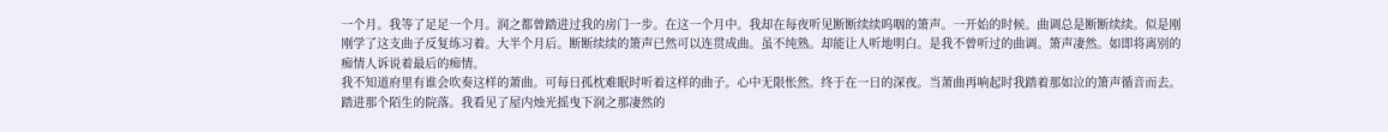一个月。我等了足足一个月。润之都曾踏进过我的房门一步。在这一个月中。我却在每夜听见断断续续呜咽的箫声。一开始的时候。曲调总是断断续续。似是刚刚学了这支曲子反复练习着。大半个月后。断断续续的箫声已然可以连贯成曲。虽不纯熟。却能让人听地明白。是我不曾听过的曲调。箫声凄然。如即将离别的痴情人诉说着最后的痴情。
我不知道府里有谁会吹奏这样的萧曲。可每日孤枕难眠时听着这样的曲子。心中无限怅然。终于在一日的深夜。当萧曲再响起时我踏着那如泣的箫声循音而去。踏进那个陌生的院落。我看见了屋内烛光摇曳下润之那凄然的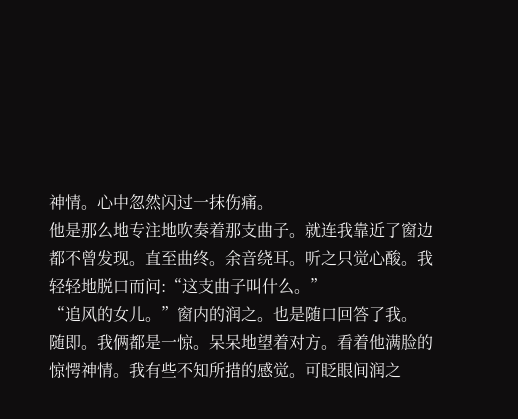神情。心中忽然闪过一抹伤痛。
他是那么地专注地吹奏着那支曲子。就连我靠近了窗边都不曾发现。直至曲终。余音绕耳。听之只觉心酸。我轻轻地脱口而问:“这支曲子叫什么。”
“追风的女儿。”窗内的润之。也是随口回答了我。
随即。我俩都是一惊。呆呆地望着对方。看着他满脸的惊愕神情。我有些不知所措的感觉。可眨眼间润之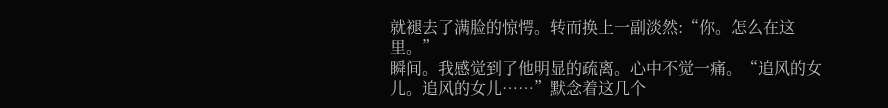就褪去了满脸的惊愕。转而换上一副淡然:“你。怎么在这里。”
瞬间。我感觉到了他明显的疏离。心中不觉一痛。“追风的女儿。追风的女儿……”默念着这几个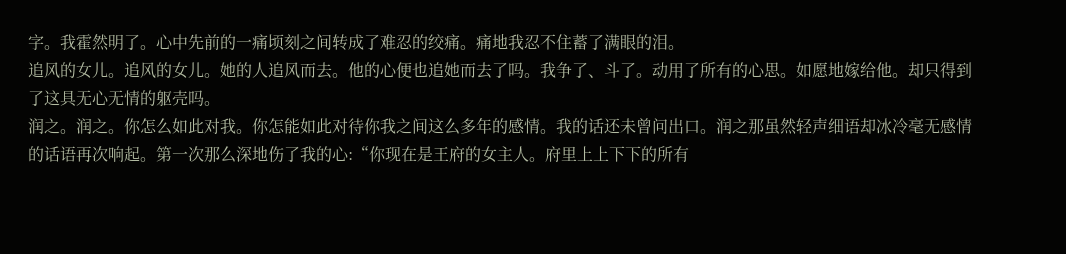字。我霍然明了。心中先前的一痛顷刻之间转成了难忍的绞痛。痛地我忍不住蓄了满眼的泪。
追风的女儿。追风的女儿。她的人追风而去。他的心便也追她而去了吗。我争了、斗了。动用了所有的心思。如愿地嫁给他。却只得到了这具无心无情的躯壳吗。
润之。润之。你怎么如此对我。你怎能如此对待你我之间这么多年的感情。我的话还未曾问出口。润之那虽然轻声细语却冰冷毫无感情的话语再次响起。第一次那么深地伤了我的心:“你现在是王府的女主人。府里上上下下的所有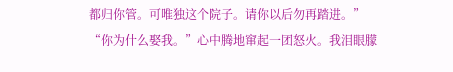都归你管。可唯独这个院子。请你以后勿再踏进。”
“你为什么娶我。”心中腾地窜起一团怒火。我泪眼朦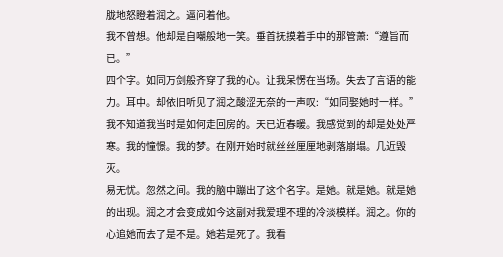胧地怒瞪着润之。逼问着他。
我不曾想。他却是自嘲般地一笑。垂首抚摸着手中的那管萧:“遵旨而已。”
四个字。如同万剑般齐穿了我的心。让我呆愣在当场。失去了言语的能力。耳中。却依旧听见了润之酸涩无奈的一声叹:“如同娶她时一样。”
我不知道我当时是如何走回房的。天已近春暖。我感觉到的却是处处严寒。我的憧憬。我的梦。在刚开始时就丝丝厘厘地剥落崩塌。几近毁灭。
易无忧。忽然之间。我的脑中蹦出了这个名字。是她。就是她。就是她的出现。润之才会变成如今这副对我爱理不理的冷淡模样。润之。你的心追她而去了是不是。她若是死了。我看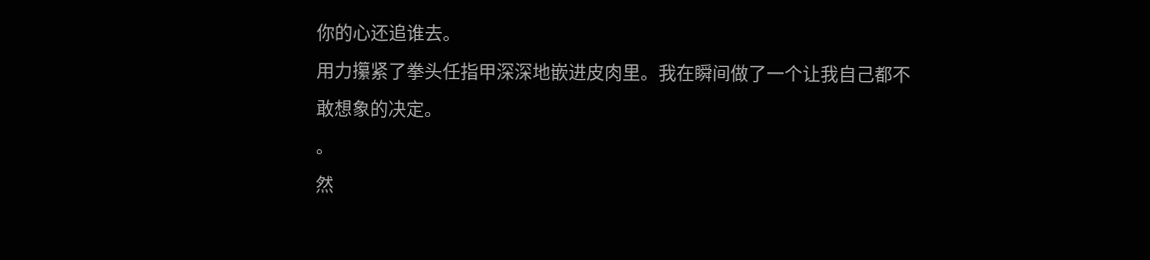你的心还追谁去。
用力攥紧了拳头任指甲深深地嵌进皮肉里。我在瞬间做了一个让我自己都不敢想象的决定。
。
然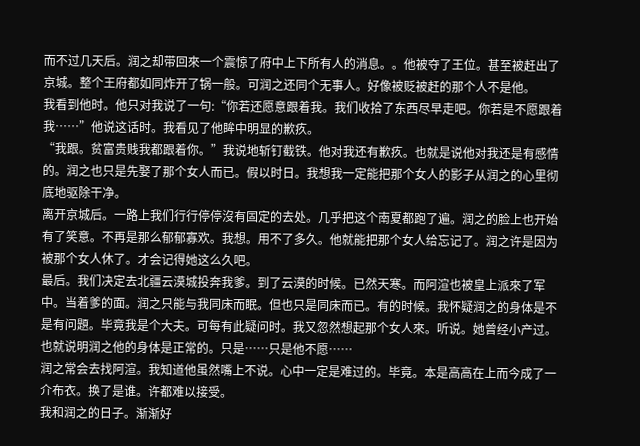而不过几天后。润之却带回來一个震惊了府中上下所有人的消息。。他被夺了王位。甚至被赶出了京城。整个王府都如同炸开了锅一般。可润之还同个无事人。好像被贬被赶的那个人不是他。
我看到他时。他只对我说了一句:“你若还愿意跟着我。我们收拾了东西尽早走吧。你若是不愿跟着我……”他说这话时。我看见了他眸中明显的歉疚。
“我跟。贫富贵贱我都跟着你。”我说地斩钉截铁。他对我还有歉疚。也就是说他对我还是有感情的。润之也只是先娶了那个女人而已。假以时日。我想我一定能把那个女人的影子从润之的心里彻底地驱除干净。
离开京城后。一路上我们行行停停沒有固定的去处。几乎把这个南夏都跑了遍。润之的脸上也开始有了笑意。不再是那么郁郁寡欢。我想。用不了多久。他就能把那个女人给忘记了。润之许是因为被那个女人休了。才会记得她这么久吧。
最后。我们决定去北疆云漠城投奔我爹。到了云漠的时候。已然天寒。而阿渲也被皇上派來了军中。当着爹的面。润之只能与我同床而眠。但也只是同床而已。有的时候。我怀疑润之的身体是不是有问題。毕竟我是个大夫。可每有此疑问时。我又忽然想起那个女人來。听说。她曾经小产过。也就说明润之他的身体是正常的。只是……只是他不愿……
润之常会去找阿渲。我知道他虽然嘴上不说。心中一定是难过的。毕竟。本是高高在上而今成了一介布衣。换了是谁。许都难以接受。
我和润之的日子。渐渐好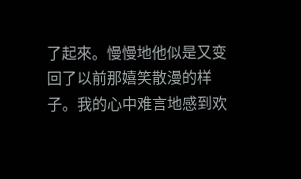了起來。慢慢地他似是又变回了以前那嬉笑散漫的样子。我的心中难言地感到欢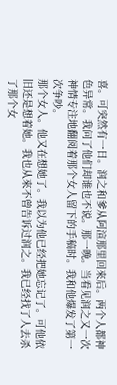喜。可突然有一日。润之和爹从阿渲那里回來后。两个人都神色异常。我问了他们却谁也不说。那一晚。当看见润之又一次神情专注地翻阅着那个女人留下的手稿时。我和他爆发了第一次争吵。
那个女人。他又在想她了。我以为他已经把她忘记了。可他依旧还是想着她。我也从來不曾告诉过润之。我已经找了人去杀了那个女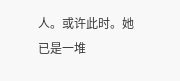人。或许此时。她已是一堆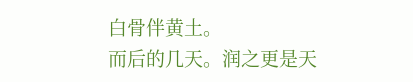白骨伴黄土。
而后的几天。润之更是天